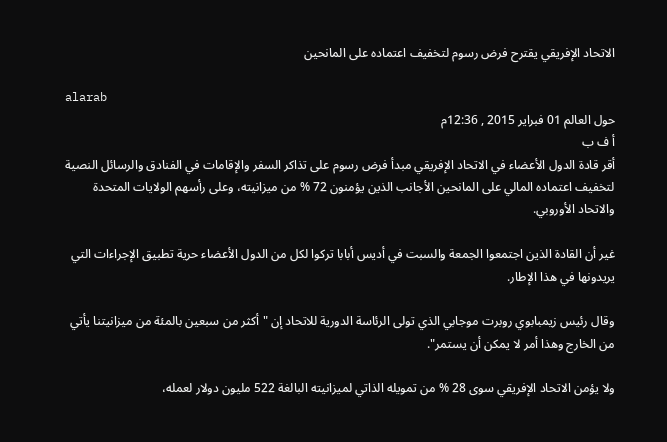الاتحاد الإفريقي يقترح فرض رسوم لتخفيف اعتماده على المانحين

alarab
حول العالم 01 فبراير 2015 , 12:36م
أ ف ب
أقر قادة الدول الأعضاء في الاتحاد الإفريقي مبدأ فرض رسوم على تذاكر السفر والإقامات في الفنادق والرسائل النصية لتخفيف اعتماده المالي على المانحين الأجانب الذين يؤمنون 72 % من ميزانيته، وعلى رأسهم الولايات المتحدة والاتحاد الأوروبي.

غير أن القادة الذين اجتمعوا الجمعة والسبت في أديس أبابا تركوا لكل من الدول الأعضاء حرية تطبيق الإجراءات التي يريدونها في هذا الإطار.

وقال رئيس زيمبابوي روبرت موجابي الذي تولى الرئاسة الدورية للاتحاد إن "أكثر من سبعين بالمئة من ميزانيتنا يأتي من الخارج وهذا أمر لا يمكن أن يستمر".

ولا يؤمن الاتحاد الإفريقي سوى 28 % من تمويله الذاتي لميزانيته البالغة 522 مليون دولار لعمله،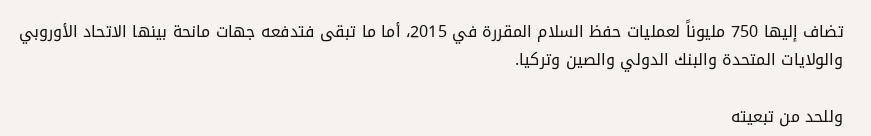تضاف إليها 750 مليوناً لعمليات حفظ السلام المقررة في 2015، أما ما تبقى فتدفعه جهات مانحة بينها الاتحاد الأوروبي والولايات المتحدة والبنك الدولي والصين وتركيا.

وللحد من تبعيته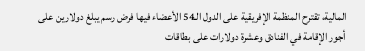المالية، تقترح المنظمة الإفريقية على الدول الـ54 الأعضاء فيها فرض رسم يبلغ دولارين على أجور الإقامة في الفنادق وعشرة دولارات على بطاقات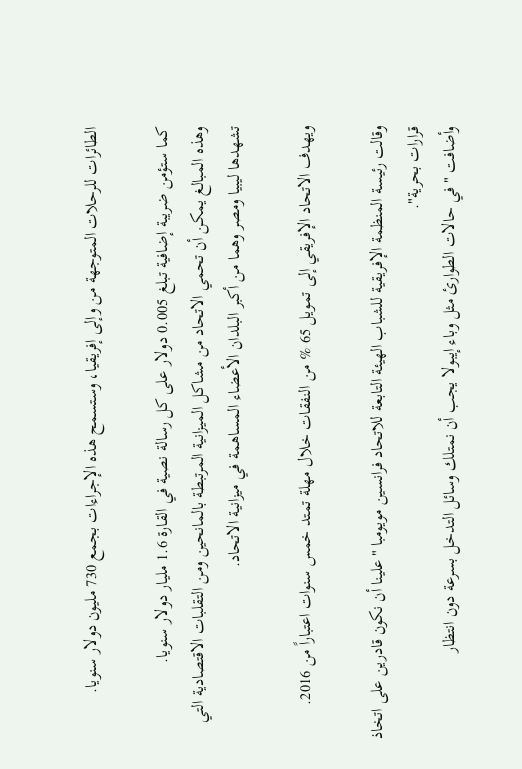الطائرات للرحلات المتوجهة من وإلى إفريقيا، وستسمح هذه الإجراءات بجمع 730 مليون دولار سنويا.

كما ستؤمن ضريبة إضافية تبلغ 0.005 دولار على كل رسالة نصية في القارة 1.6 مليار دولار سنويا.
وهذه المبالغ يمكن أن تحمي الاتحاد من مشاكل الميزانية المرتبطة بالمانحين ومن التقلبات الاقتصادية التي تشهدها ليبيا ومصر وهما من أكبر البلدان الأعضاء المساهمة في ميزانية الاتحاد.

ويهدف الاتحاد الإفريقي إلى تمويل 65 % من النفقات خلال مهلة تمتد خمس سنوات اعتباراً من 2016.

وقالت رئيسة المنظمة الإفريقية للشباب الهيئة التابعة للاتحاد فرانسين مويومبا "علينا أن نكون قادرين على اتخاذ قرارات بحرية".
وأضافت "في حالات الطوارئ مثل وباء إيبولا يجب أن نمتلك وسائل التدخل بسرعة دون انتظار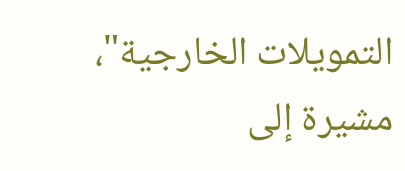التمويلات الخارجية"، مشيرة إلى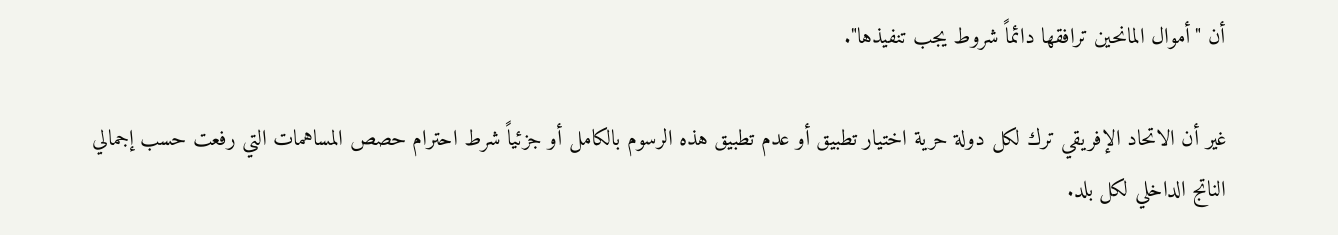أن "أموال المانحين ترافقها دائماً شروط يجب تنفيذها".

غير أن الاتحاد الإفريقي ترك لكل دولة حرية اختيار تطبيق أو عدم تطبيق هذه الرسوم بالكامل أو جزئياً شرط احترام حصص المساهمات التي رفعت حسب إجمالي الناتج الداخلي لكل بلد.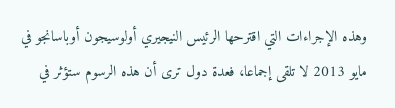وهذه الإجراءات التي اقترحها الرئيس النيجيري أولوسيجون أوباسانجو في مايو 2013 لا تلقى إجماعا، فعدة دول ترى أن هذه الرسوم ستؤثر في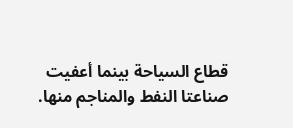قطاع السياحة بينما أعفيت صناعتا النفط والمناجم منها.